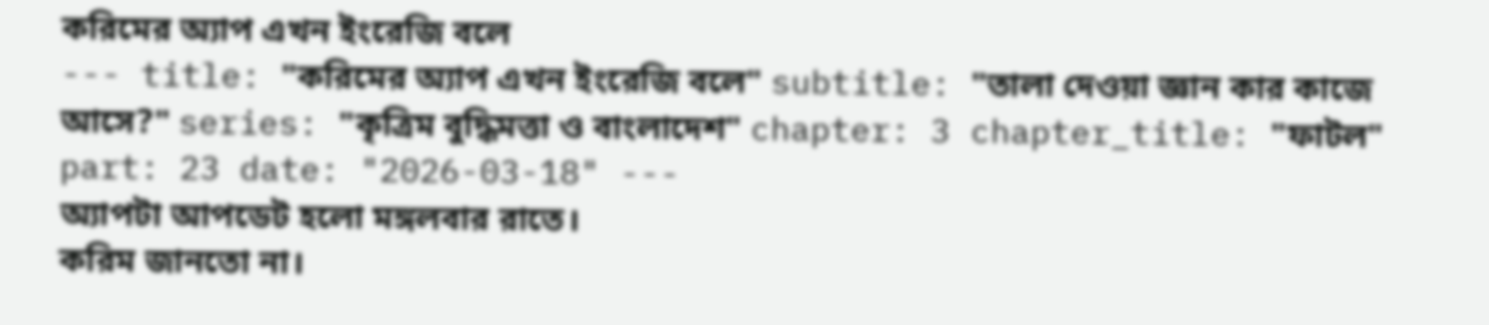করিমের অ্যাপ এখন ইংরেজি বলে
--- title: "করিমের অ্যাপ এখন ইংরেজি বলে" subtitle: "তালা দেওয়া জ্ঞান কার কাজে আসে?" series: "কৃত্রিম বুদ্ধিমত্তা ও বাংলাদেশ" chapter: 3 chapter_title: "ফাটল" part: 23 date: "2026-03-18" ---
অ্যাপটা আপডেট হলো মঙ্গলবার রাতে।
করিম জানতো না।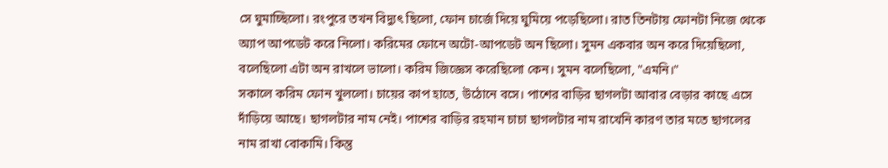সে ঘুমাচ্ছিলো। রংপুরে তখন বিদ্যুৎ ছিলো, ফোন চার্জে দিয়ে ঘুমিয়ে পড়েছিলো। রাত তিনটায় ফোনটা নিজে থেকে অ্যাপ আপডেট করে নিলো। করিমের ফোনে অটো-আপডেট অন ছিলো। সুমন একবার অন করে দিয়েছিলো, বলেছিলো এটা অন রাখলে ভালো। করিম জিজ্ঞেস করেছিলো কেন। সুমন বলেছিলো, "এমনি।"
সকালে করিম ফোন খুললো। চায়ের কাপ হাতে, উঠোনে বসে। পাশের বাড়ির ছাগলটা আবার বেড়ার কাছে এসে দাঁড়িয়ে আছে। ছাগলটার নাম নেই। পাশের বাড়ির রহমান চাচা ছাগলটার নাম রাখেনি কারণ তার মতে ছাগলের নাম রাখা বোকামি। কিন্তু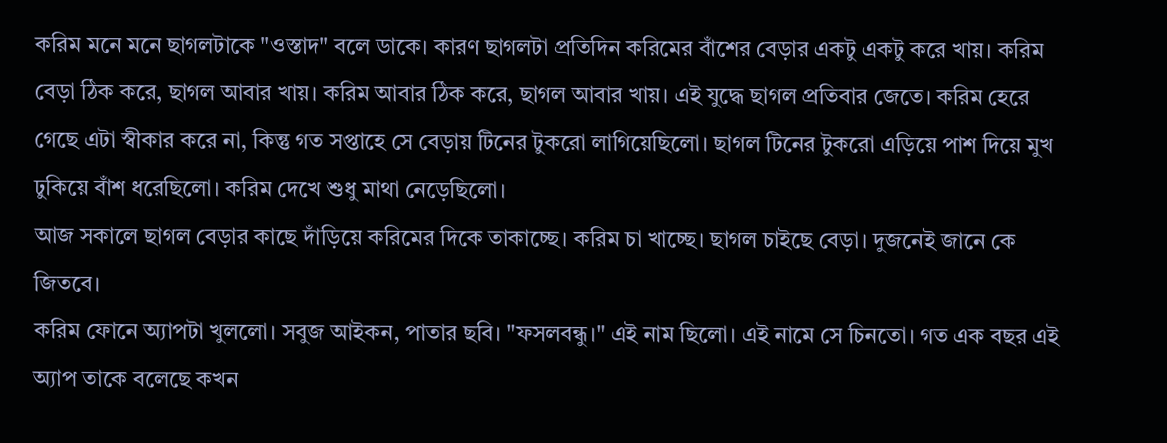করিম মনে মনে ছাগলটাকে "ওস্তাদ" বলে ডাকে। কারণ ছাগলটা প্রতিদিন করিমের বাঁশের বেড়ার একটু একটু করে খায়। করিম বেড়া ঠিক করে, ছাগল আবার খায়। করিম আবার ঠিক করে, ছাগল আবার খায়। এই যুদ্ধে ছাগল প্রতিবার জেতে। করিম হেরে গেছে এটা স্বীকার করে না, কিন্তু গত সপ্তাহে সে বেড়ায় টিনের টুকরো লাগিয়েছিলো। ছাগল টিনের টুকরো এড়িয়ে পাশ দিয়ে মুখ ঢুকিয়ে বাঁশ ধরেছিলো। করিম দেখে শুধু মাথা নেড়েছিলো।
আজ সকালে ছাগল বেড়ার কাছে দাঁড়িয়ে করিমের দিকে তাকাচ্ছে। করিম চা খাচ্ছে। ছাগল চাইছে বেড়া। দুজনেই জানে কে জিতবে।
করিম ফোনে অ্যাপটা খুললো। সবুজ আইকন, পাতার ছবি। "ফসলবন্ধু।" এই নাম ছিলো। এই নামে সে চিনতো। গত এক বছর এই অ্যাপ তাকে বলেছে কখন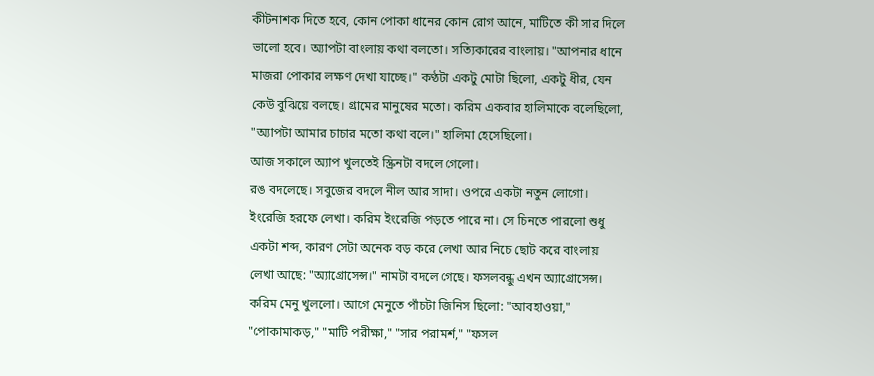কীটনাশক দিতে হবে, কোন পোকা ধানের কোন রোগ আনে, মাটিতে কী সার দিলে ভালো হবে। অ্যাপটা বাংলায় কথা বলতো। সত্যিকারের বাংলায়। "আপনার ধানে মাজরা পোকার লক্ষণ দেখা যাচ্ছে।" কণ্ঠটা একটু মোটা ছিলো, একটু ধীর, যেন কেউ বুঝিয়ে বলছে। গ্রামের মানুষের মতো। করিম একবার হালিমাকে বলেছিলো, "অ্যাপটা আমার চাচার মতো কথা বলে।" হালিমা হেসেছিলো।
আজ সকালে অ্যাপ খুলতেই স্ক্রিনটা বদলে গেলো।
রঙ বদলেছে। সবুজের বদলে নীল আর সাদা। ওপরে একটা নতুন লোগো। ইংরেজি হরফে লেখা। করিম ইংরেজি পড়তে পারে না। সে চিনতে পারলো শুধু একটা শব্দ, কারণ সেটা অনেক বড় করে লেখা আর নিচে ছোট করে বাংলায় লেখা আছে: "অ্যাগ্রোসেন্স।" নামটা বদলে গেছে। ফসলবন্ধু এখন অ্যাগ্রোসেন্স।
করিম মেনু খুললো। আগে মেনুতে পাঁচটা জিনিস ছিলো: "আবহাওয়া," "পোকামাকড়," "মাটি পরীক্ষা," "সার পরামর্শ," "ফসল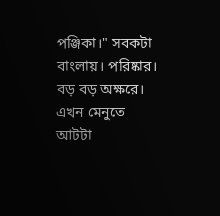পঞ্জিকা।" সবকটা বাংলায়। পরিষ্কার। বড় বড় অক্ষরে।
এখন মেনুতে আটটা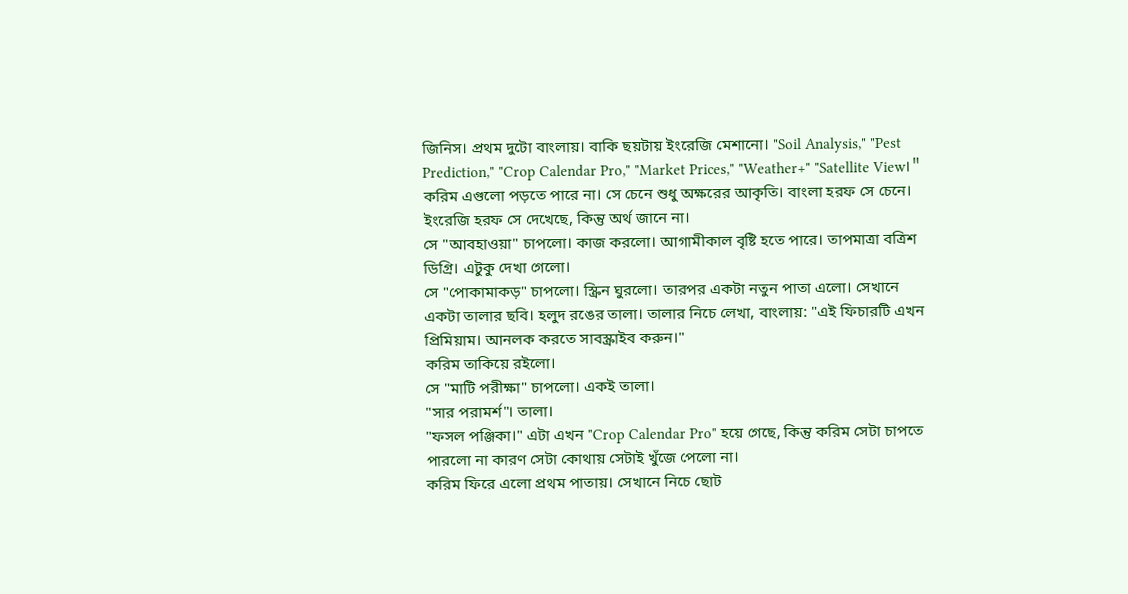জিনিস। প্রথম দুটো বাংলায়। বাকি ছয়টায় ইংরেজি মেশানো। "Soil Analysis," "Pest Prediction," "Crop Calendar Pro," "Market Prices," "Weather+" "Satellite View।" করিম এগুলো পড়তে পারে না। সে চেনে শুধু অক্ষরের আকৃতি। বাংলা হরফ সে চেনে। ইংরেজি হরফ সে দেখেছে, কিন্তু অর্থ জানে না।
সে "আবহাওয়া" চাপলো। কাজ করলো। আগামীকাল বৃষ্টি হতে পারে। তাপমাত্রা বত্রিশ ডিগ্রি। এটুকু দেখা গেলো।
সে "পোকামাকড়" চাপলো। স্ক্রিন ঘুরলো। তারপর একটা নতুন পাতা এলো। সেখানে একটা তালার ছবি। হলুদ রঙের তালা। তালার নিচে লেখা, বাংলায়: "এই ফিচারটি এখন প্রিমিয়াম। আনলক করতে সাবস্ক্রাইব করুন।"
করিম তাকিয়ে রইলো।
সে "মাটি পরীক্ষা" চাপলো। একই তালা।
"সার পরামর্শ"। তালা।
"ফসল পঞ্জিকা।" এটা এখন "Crop Calendar Pro" হয়ে গেছে, কিন্তু করিম সেটা চাপতে পারলো না কারণ সেটা কোথায় সেটাই খুঁজে পেলো না।
করিম ফিরে এলো প্রথম পাতায়। সেখানে নিচে ছোট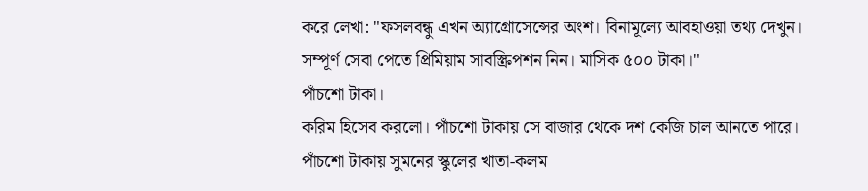করে লেখা: "ফসলবন্ধু এখন অ্যাগ্রোসেন্সের অংশ। বিনামূল্যে আবহাওয়া তথ্য দেখুন। সম্পূর্ণ সেবা পেতে প্রিমিয়াম সাবস্ক্রিপশন নিন। মাসিক ৫০০ টাকা।"
পাঁচশো টাকা।
করিম হিসেব করলো। পাঁচশো টাকায় সে বাজার থেকে দশ কেজি চাল আনতে পারে। পাঁচশো টাকায় সুমনের স্কুলের খাতা-কলম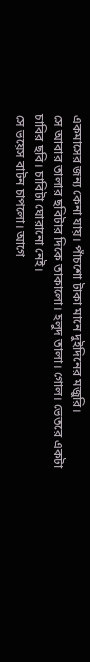একমাসের জন্য কেনা যায়। পাঁচশো টাকা মানে দুইদিনের মজুরি।
সে আবার তালার ছবিটার দিকে তাকালো। হলুদ তালা। গোল। ভেতরে একটা চাবির ছবি। চাবিটা ঘোরানো নেই।
সে ভয়েস বাটন চাপলো। আগে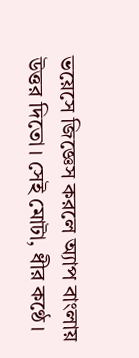ভয়েসে জিজ্ঞেস করলে অ্যাপ বাংলায় উত্তর দিতো। সেই মোটা, ধীর কণ্ঠে।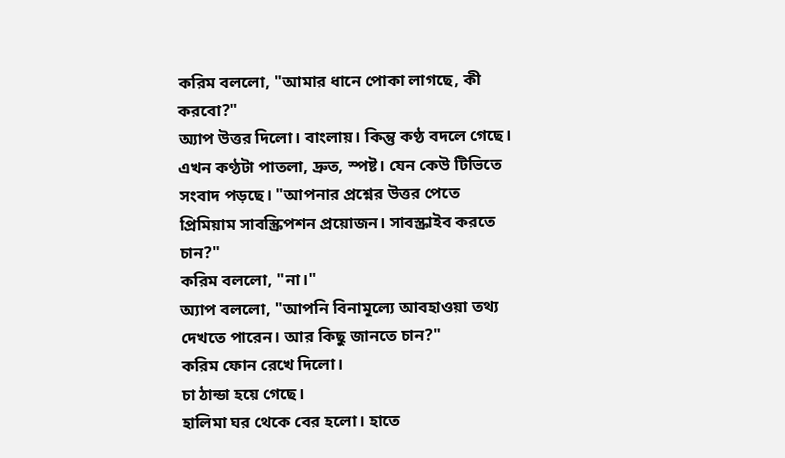করিম বললো, "আমার ধানে পোকা লাগছে, কী করবো?"
অ্যাপ উত্তর দিলো। বাংলায়। কিন্তু কণ্ঠ বদলে গেছে। এখন কণ্ঠটা পাতলা, দ্রুত, স্পষ্ট। যেন কেউ টিভিতে সংবাদ পড়ছে। "আপনার প্রশ্নের উত্তর পেতে প্রিমিয়াম সাবস্ক্রিপশন প্রয়োজন। সাবস্ক্রাইব করতে চান?"
করিম বললো, "না।"
অ্যাপ বললো, "আপনি বিনামূল্যে আবহাওয়া তথ্য দেখতে পারেন। আর কিছু জানতে চান?"
করিম ফোন রেখে দিলো।
চা ঠান্ডা হয়ে গেছে।
হালিমা ঘর থেকে বের হলো। হাতে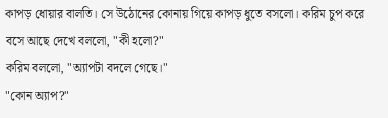কাপড় ধোয়ার বালতি। সে উঠোনের কোনায় গিয়ে কাপড় ধুতে বসলো। করিম চুপ করে বসে আছে দেখে বললো, "কী হলো?"
করিম বললো, "অ্যাপটা বদলে গেছে।"
"কোন অ্যাপ?"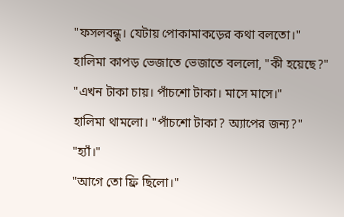"ফসলবন্ধু। যেটায় পোকামাকড়ের কথা বলতো।"
হালিমা কাপড় ভেজাতে ভেজাতে বললো, "কী হয়েছে?"
"এখন টাকা চায়। পাঁচশো টাকা। মাসে মাসে।"
হালিমা থামলো। "পাঁচশো টাকা? অ্যাপের জন্য?"
"হ্যাঁ।"
"আগে তো ফ্রি ছিলো।"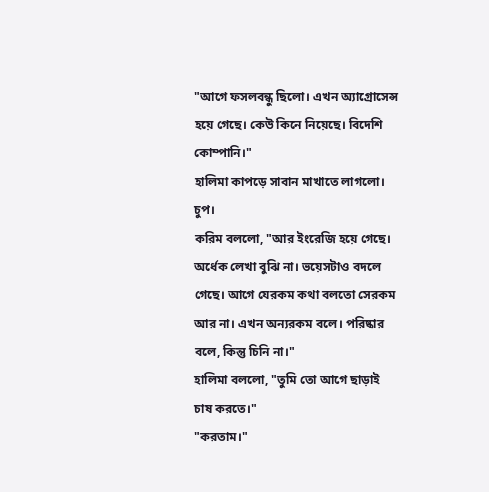"আগে ফসলবন্ধু ছিলো। এখন অ্যাগ্রোসেন্স হয়ে গেছে। কেউ কিনে নিয়েছে। বিদেশি কোম্পানি।"
হালিমা কাপড়ে সাবান মাখাতে লাগলো। চুপ।
করিম বললো, "আর ইংরেজি হয়ে গেছে। অর্ধেক লেখা বুঝি না। ভয়েসটাও বদলে গেছে। আগে যেরকম কথা বলতো সেরকম আর না। এখন অন্যরকম বলে। পরিষ্কার বলে, কিন্তু চিনি না।"
হালিমা বললো, "তুমি তো আগে ছাড়াই চাষ করতে।"
"করতাম।"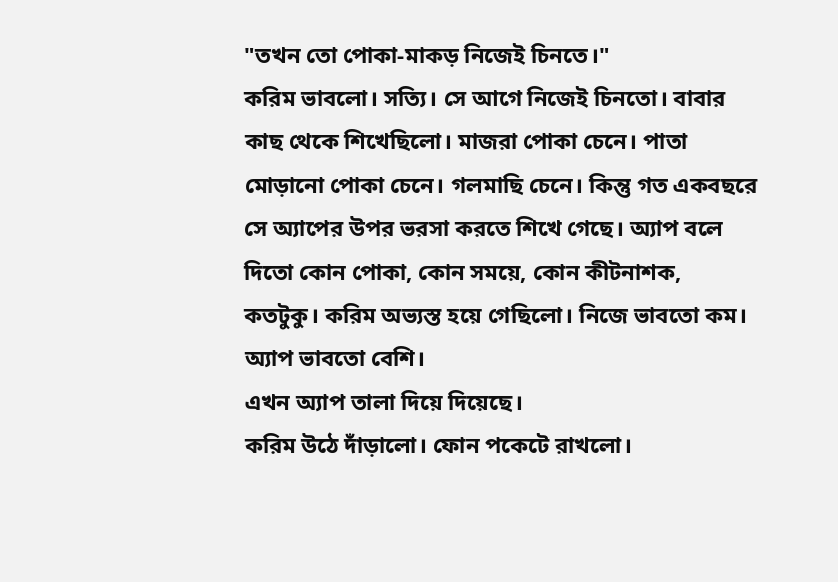"তখন তো পোকা-মাকড় নিজেই চিনতে।"
করিম ভাবলো। সত্যি। সে আগে নিজেই চিনতো। বাবার কাছ থেকে শিখেছিলো। মাজরা পোকা চেনে। পাতা মোড়ানো পোকা চেনে। গলমাছি চেনে। কিন্তু গত একবছরে সে অ্যাপের উপর ভরসা করতে শিখে গেছে। অ্যাপ বলে দিতো কোন পোকা, কোন সময়ে, কোন কীটনাশক, কতটুকু। করিম অভ্যস্ত হয়ে গেছিলো। নিজে ভাবতো কম। অ্যাপ ভাবতো বেশি।
এখন অ্যাপ তালা দিয়ে দিয়েছে।
করিম উঠে দাঁড়ালো। ফোন পকেটে রাখলো।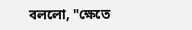বললো, "ক্ষেতে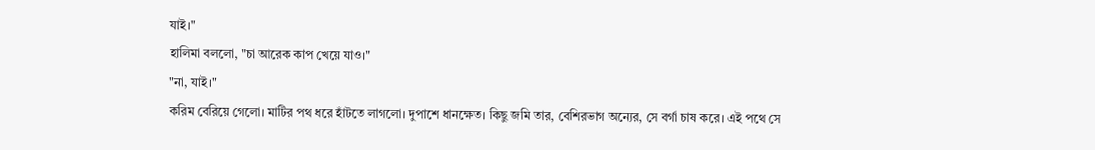যাই।"
হালিমা বললো, "চা আরেক কাপ খেয়ে যাও।"
"না, যাই।"
করিম বেরিয়ে গেলো। মাটির পথ ধরে হাঁটতে লাগলো। দুপাশে ধানক্ষেত। কিছু জমি তার, বেশিরভাগ অন্যের, সে বর্গা চাষ করে। এই পথে সে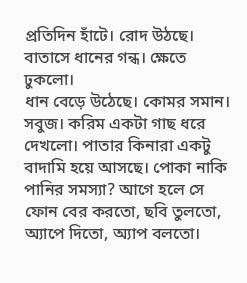প্রতিদিন হাঁটে। রোদ উঠছে। বাতাসে ধানের গন্ধ। ক্ষেতে ঢুকলো।
ধান বেড়ে উঠেছে। কোমর সমান। সবুজ। করিম একটা গাছ ধরে দেখলো। পাতার কিনারা একটু বাদামি হয়ে আসছে। পোকা নাকি পানির সমস্যা? আগে হলে সে ফোন বের করতো, ছবি তুলতো, অ্যাপে দিতো, অ্যাপ বলতো।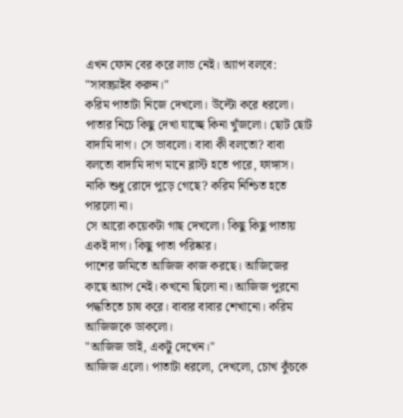এখন ফোন বের করে লাভ নেই। অ্যাপ বলবে: "সাবস্ক্রাইব করুন।"
করিম পাতাটা নিজে দেখলো। উল্টো করে ধরলো। পাতার নিচে কিছু দেখা যাচ্ছে কিনা খুঁজলো। ছোট ছোট বাদামি দাগ। সে ভাবলো। বাবা কী বলতো? বাবা বলতো বাদামি দাগ মানে ব্লাস্ট হতে পারে, ফাঙ্গাস। নাকি শুধু রোদে পুড়ে গেছে? করিম নিশ্চিত হতে পারলো না।
সে আরো কয়েকটা গাছ দেখলো। কিছু কিছু পাতায় একই দাগ। কিছু পাতা পরিষ্কার।
পাশের জমিতে আজিজ কাজ করছে। আজিজের কাছে অ্যাপ নেই। কখনো ছিলো না। আজিজ পুরনো পদ্ধতিতে চাষ করে। বাবার বাবার শেখানো। করিম আজিজকে ডাকলো।
"আজিজ ভাই, একটু দেখেন।"
আজিজ এলো। পাতাটা ধরলো, দেখলো, চোখ কুঁচকে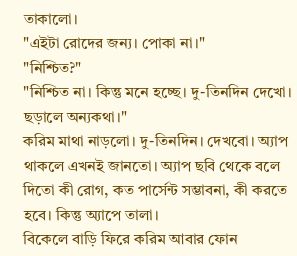তাকালো।
"এইটা রোদের জন্য। পোকা না।"
"নিশ্চিত?"
"নিশ্চিত না। কিন্তু মনে হচ্ছে। দু-তিনদিন দেখো। ছড়ালে অন্যকথা।"
করিম মাথা নাড়লো। দু-তিনদিন। দেখবো। অ্যাপ থাকলে এখনই জানতো। অ্যাপ ছবি থেকে বলে দিতো কী রোগ, কত পার্সেন্ট সম্ভাবনা, কী করতে হবে। কিন্তু অ্যাপে তালা।
বিকেলে বাড়ি ফিরে করিম আবার ফোন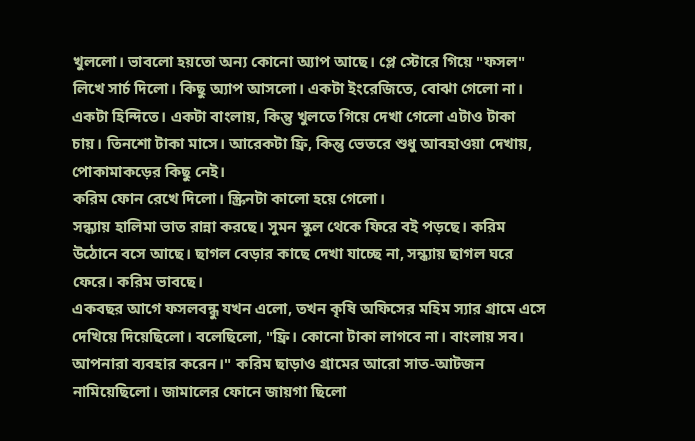খুললো। ভাবলো হয়তো অন্য কোনো অ্যাপ আছে। প্লে স্টোরে গিয়ে "ফসল" লিখে সার্চ দিলো। কিছু অ্যাপ আসলো। একটা ইংরেজিতে, বোঝা গেলো না। একটা হিন্দিতে। একটা বাংলায়, কিন্তু খুলতে গিয়ে দেখা গেলো এটাও টাকা চায়। তিনশো টাকা মাসে। আরেকটা ফ্রি, কিন্তু ভেতরে শুধু আবহাওয়া দেখায়, পোকামাকড়ের কিছু নেই।
করিম ফোন রেখে দিলো। স্ক্রিনটা কালো হয়ে গেলো।
সন্ধ্যায় হালিমা ভাত রান্না করছে। সুমন স্কুল থেকে ফিরে বই পড়ছে। করিম উঠোনে বসে আছে। ছাগল বেড়ার কাছে দেখা যাচ্ছে না, সন্ধ্যায় ছাগল ঘরে ফেরে। করিম ভাবছে।
একবছর আগে ফসলবন্ধু যখন এলো, তখন কৃষি অফিসের মহিম স্যার গ্রামে এসে দেখিয়ে দিয়েছিলো। বলেছিলো, "ফ্রি। কোনো টাকা লাগবে না। বাংলায় সব। আপনারা ব্যবহার করেন।" করিম ছাড়াও গ্রামের আরো সাত-আটজন নামিয়েছিলো। জামালের ফোনে জায়গা ছিলো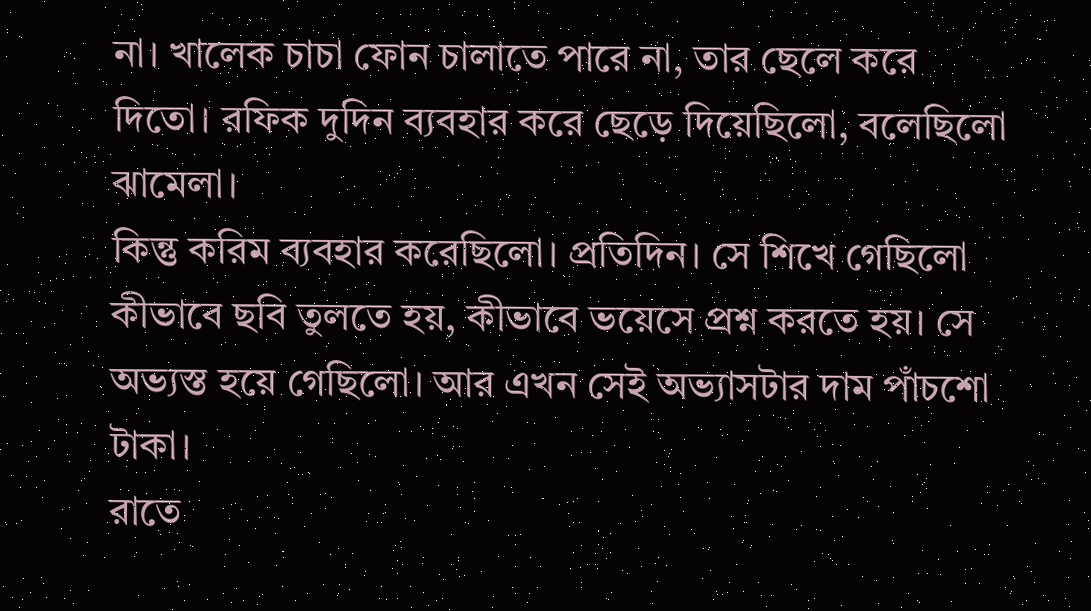না। খালেক চাচা ফোন চালাতে পারে না, তার ছেলে করে দিতো। রফিক দুদিন ব্যবহার করে ছেড়ে দিয়েছিলো, বলেছিলো ঝামেলা।
কিন্তু করিম ব্যবহার করেছিলো। প্রতিদিন। সে শিখে গেছিলো কীভাবে ছবি তুলতে হয়, কীভাবে ভয়েসে প্রশ্ন করতে হয়। সে অভ্যস্ত হয়ে গেছিলো। আর এখন সেই অভ্যাসটার দাম পাঁচশো টাকা।
রাতে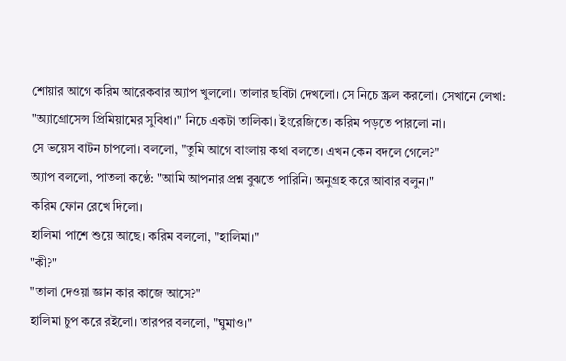শোয়ার আগে করিম আরেকবার অ্যাপ খুললো। তালার ছবিটা দেখলো। সে নিচে স্ক্রল করলো। সেখানে লেখা: "অ্যাগ্রোসেন্স প্রিমিয়ামের সুবিধা।" নিচে একটা তালিকা। ইংরেজিতে। করিম পড়তে পারলো না।
সে ভয়েস বাটন চাপলো। বললো, "তুমি আগে বাংলায় কথা বলতে। এখন কেন বদলে গেলে?"
অ্যাপ বললো, পাতলা কণ্ঠে: "আমি আপনার প্রশ্ন বুঝতে পারিনি। অনুগ্রহ করে আবার বলুন।"
করিম ফোন রেখে দিলো।
হালিমা পাশে শুয়ে আছে। করিম বললো, "হালিমা।"
"কী?"
"তালা দেওয়া জ্ঞান কার কাজে আসে?"
হালিমা চুপ করে রইলো। তারপর বললো, "ঘুমাও।"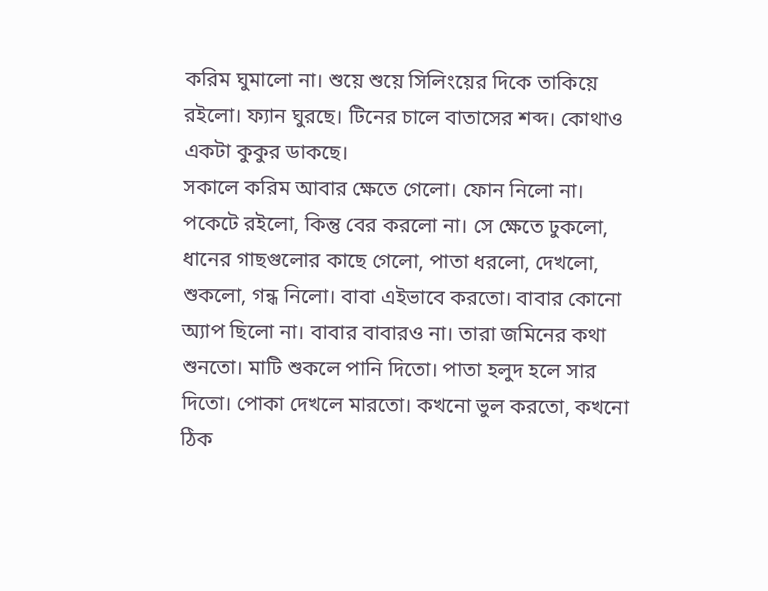করিম ঘুমালো না। শুয়ে শুয়ে সিলিংয়ের দিকে তাকিয়ে রইলো। ফ্যান ঘুরছে। টিনের চালে বাতাসের শব্দ। কোথাও একটা কুকুর ডাকছে।
সকালে করিম আবার ক্ষেতে গেলো। ফোন নিলো না। পকেটে রইলো, কিন্তু বের করলো না। সে ক্ষেতে ঢুকলো, ধানের গাছগুলোর কাছে গেলো, পাতা ধরলো, দেখলো, শুকলো, গন্ধ নিলো। বাবা এইভাবে করতো। বাবার কোনো অ্যাপ ছিলো না। বাবার বাবারও না। তারা জমিনের কথা শুনতো। মাটি শুকলে পানি দিতো। পাতা হলুদ হলে সার দিতো। পোকা দেখলে মারতো। কখনো ভুল করতো, কখনো ঠিক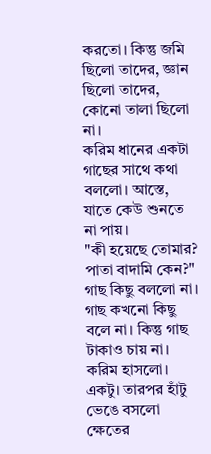করতো। কিন্তু জমি ছিলো তাদের, জ্ঞান ছিলো তাদের, কোনো তালা ছিলো না।
করিম ধানের একটা গাছের সাথে কথা বললো। আস্তে, যাতে কেউ শুনতে না পায়।
"কী হয়েছে তোমার? পাতা বাদামি কেন?"
গাছ কিছু বললো না। গাছ কখনো কিছু বলে না। কিন্তু গাছ টাকাও চায় না।
করিম হাসলো। একটু। তারপর হাঁটু ভেঙে বসলো ক্ষেতের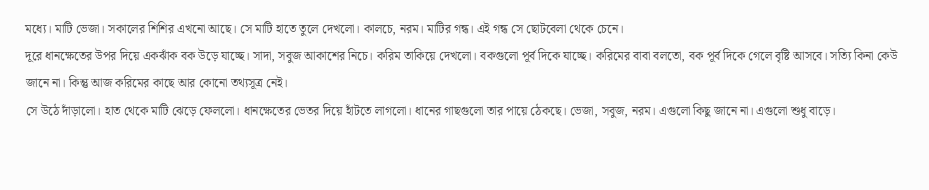মধ্যে। মাটি ভেজা। সকালের শিশির এখনো আছে। সে মাটি হাতে তুলে দেখলো। কালচে, নরম। মাটির গন্ধ। এই গন্ধ সে ছোটবেলা থেকে চেনে।
দূরে ধানক্ষেতের উপর দিয়ে একঝাঁক বক উড়ে যাচ্ছে। সাদা, সবুজ আকাশের নিচে। করিম তাকিয়ে দেখলো। বকগুলো পূর্ব দিকে যাচ্ছে। করিমের বাবা বলতো, বক পূর্ব দিকে গেলে বৃষ্টি আসবে। সত্যি কিনা কেউ জানে না। কিন্তু আজ করিমের কাছে আর কোনো তথ্যসূত্র নেই।
সে উঠে দাঁড়ালো। হাত থেকে মাটি ঝেড়ে ফেললো। ধানক্ষেতের ভেতর দিয়ে হাঁটতে লাগলো। ধানের গাছগুলো তার পায়ে ঠেকছে। ভেজা, সবুজ, নরম। এগুলো কিছু জানে না। এগুলো শুধু বাড়ে।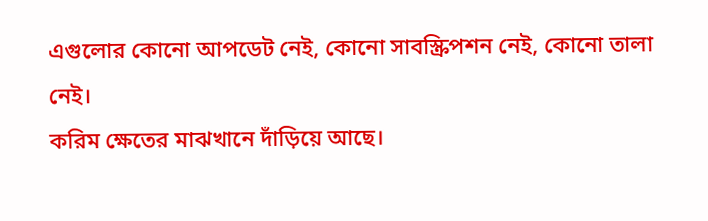এগুলোর কোনো আপডেট নেই, কোনো সাবস্ক্রিপশন নেই, কোনো তালা নেই।
করিম ক্ষেতের মাঝখানে দাঁড়িয়ে আছে।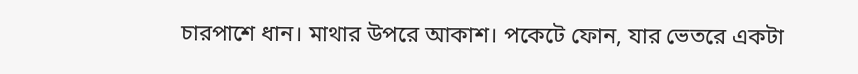চারপাশে ধান। মাথার উপরে আকাশ। পকেটে ফোন, যার ভেতরে একটা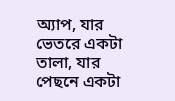অ্যাপ, যার ভেতরে একটা তালা, যার পেছনে একটা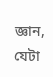জ্ঞান, যেটা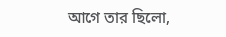আগে তার ছিলো,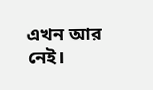এখন আর নেই।